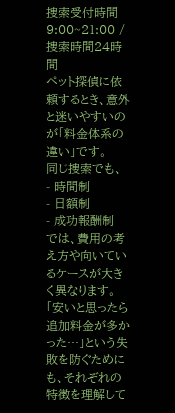捜索受付時間 9:00~21:00 / 捜索時間24時間
ペット探偵に依頼するとき、意外と迷いやすいのが「料金体系の違い」です。
同じ捜索でも、
- 時間制
- 日額制
- 成功報酬制
では、費用の考え方や向いているケースが大きく異なります。「安いと思ったら追加料金が多かった…」という失敗を防ぐためにも、それぞれの特徴を理解して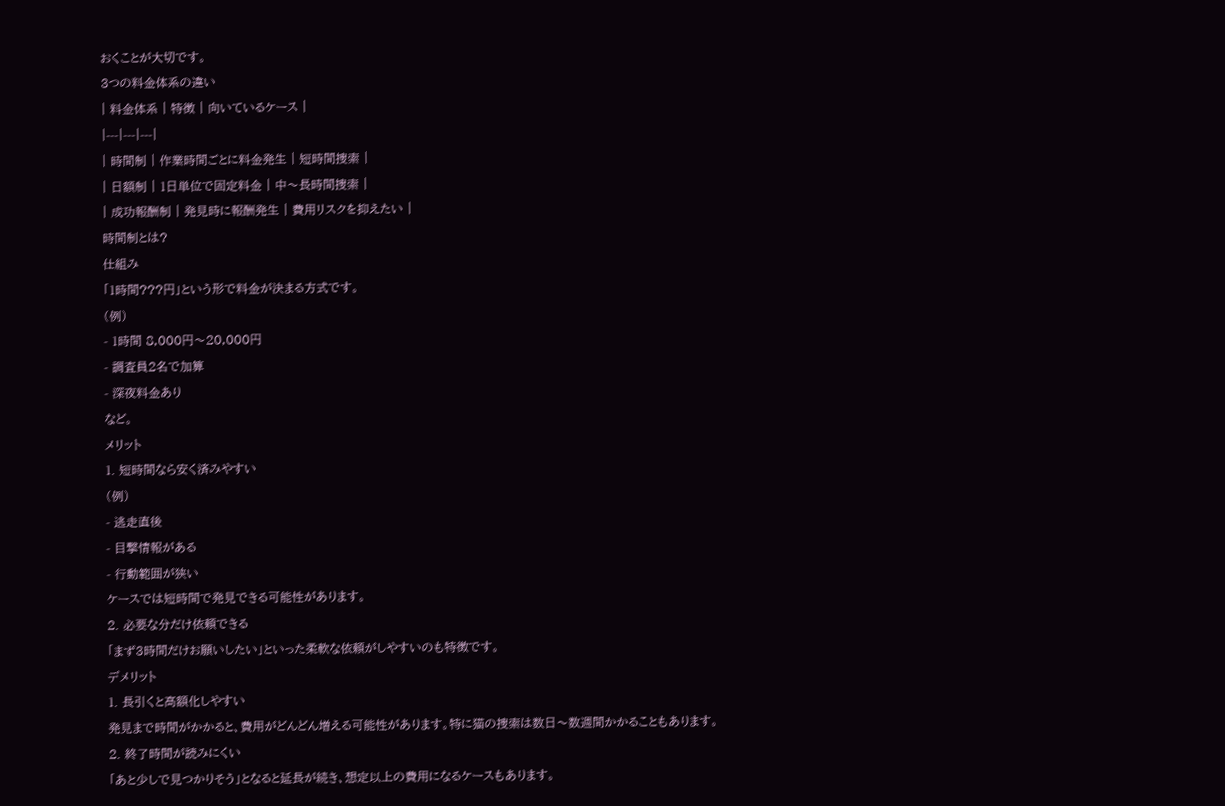おくことが大切です。
3つの料金体系の違い
| 料金体系 | 特徴 | 向いているケース |
|---|---|---|
| 時間制 | 作業時間ごとに料金発生 | 短時間捜索 |
| 日額制 | 1日単位で固定料金 | 中〜長時間捜索 |
| 成功報酬制 | 発見時に報酬発生 | 費用リスクを抑えたい |
時間制とは?
仕組み
「1時間???円」という形で料金が決まる方式です。
(例)
- 1時間 8,000円〜20,000円
- 調査員2名で加算
- 深夜料金あり
など。
メリット
1. 短時間なら安く済みやすい
(例)
- 逃走直後
- 目撃情報がある
- 行動範囲が狭い
ケースでは短時間で発見できる可能性があります。
2. 必要な分だけ依頼できる
「まず3時間だけお願いしたい」といった柔軟な依頼がしやすいのも特徴です。
デメリット
1. 長引くと高額化しやすい
発見まで時間がかかると、費用がどんどん増える可能性があります。特に猫の捜索は数日〜数週間かかることもあります。
2. 終了時間が読みにくい
「あと少しで見つかりそう」となると延長が続き、想定以上の費用になるケースもあります。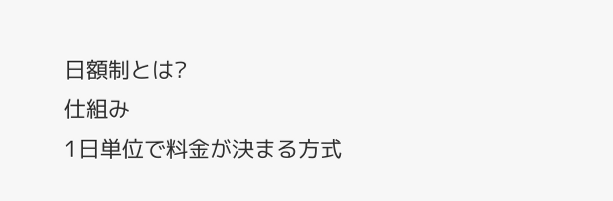日額制とは?
仕組み
1日単位で料金が決まる方式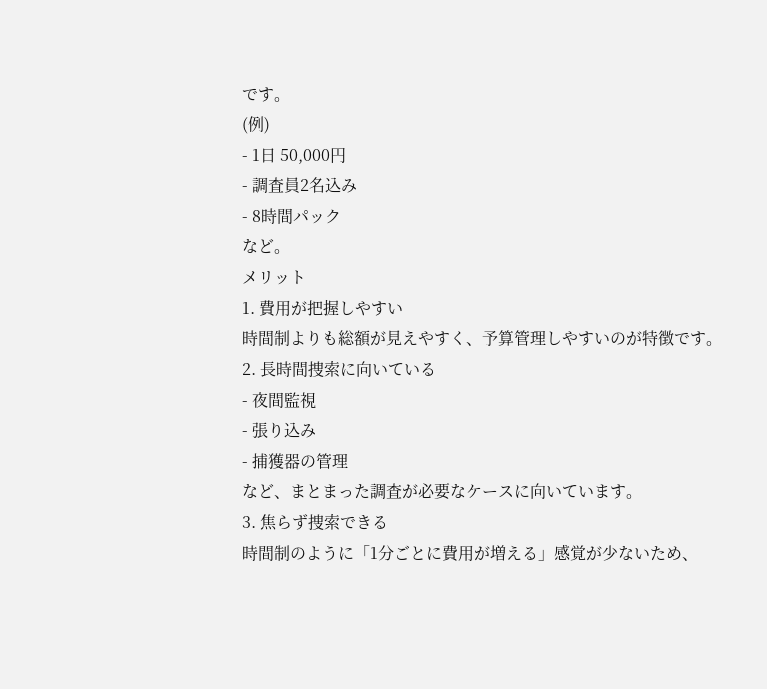です。
(例)
- 1日 50,000円
- 調査員2名込み
- 8時間パック
など。
メリット
1. 費用が把握しやすい
時間制よりも総額が見えやすく、予算管理しやすいのが特徴です。
2. 長時間捜索に向いている
- 夜間監視
- 張り込み
- 捕獲器の管理
など、まとまった調査が必要なケースに向いています。
3. 焦らず捜索できる
時間制のように「1分ごとに費用が増える」感覚が少ないため、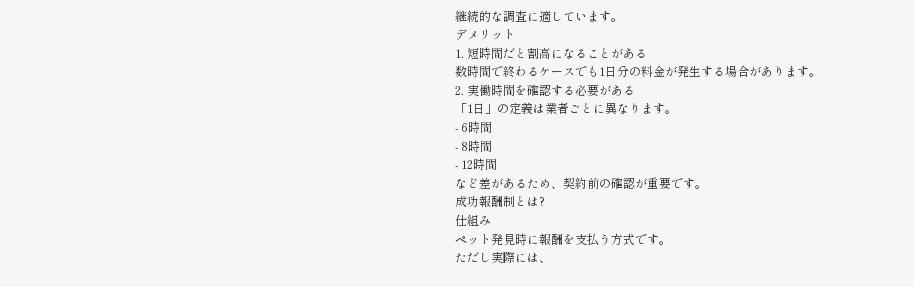継続的な調査に適しています。
デメリット
1. 短時間だと割高になることがある
数時間で終わるケースでも1日分の料金が発生する場合があります。
2. 実働時間を確認する必要がある
「1日」の定義は業者ごとに異なります。
- 6時間
- 8時間
- 12時間
など差があるため、契約前の確認が重要です。
成功報酬制とは?
仕組み
ペット発見時に報酬を支払う方式です。
ただし実際には、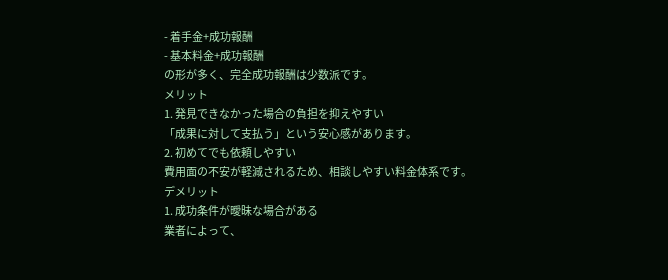- 着手金+成功報酬
- 基本料金+成功報酬
の形が多く、完全成功報酬は少数派です。
メリット
1. 発見できなかった場合の負担を抑えやすい
「成果に対して支払う」という安心感があります。
2. 初めてでも依頼しやすい
費用面の不安が軽減されるため、相談しやすい料金体系です。
デメリット
1. 成功条件が曖昧な場合がある
業者によって、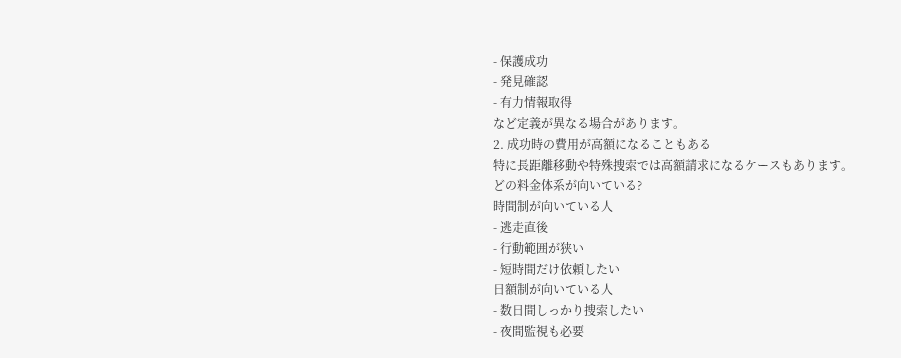- 保護成功
- 発見確認
- 有力情報取得
など定義が異なる場合があります。
2. 成功時の費用が高額になることもある
特に長距離移動や特殊捜索では高額請求になるケースもあります。
どの料金体系が向いている?
時間制が向いている人
- 逃走直後
- 行動範囲が狭い
- 短時間だけ依頼したい
日額制が向いている人
- 数日間しっかり捜索したい
- 夜間監視も必要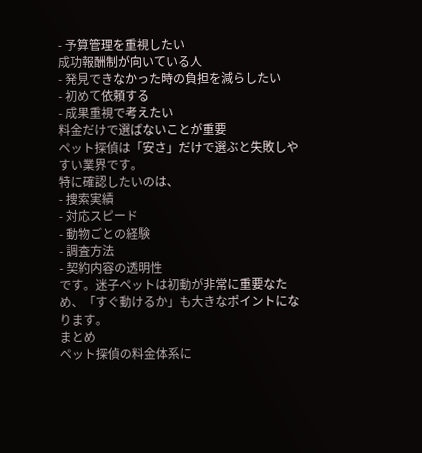- 予算管理を重視したい
成功報酬制が向いている人
- 発見できなかった時の負担を減らしたい
- 初めて依頼する
- 成果重視で考えたい
料金だけで選ばないことが重要
ペット探偵は「安さ」だけで選ぶと失敗しやすい業界です。
特に確認したいのは、
- 捜索実績
- 対応スピード
- 動物ごとの経験
- 調査方法
- 契約内容の透明性
です。迷子ペットは初動が非常に重要なため、「すぐ動けるか」も大きなポイントになります。
まとめ
ペット探偵の料金体系に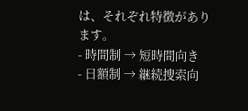は、それぞれ特徴があります。
- 時間制 → 短時間向き
- 日額制 → 継続捜索向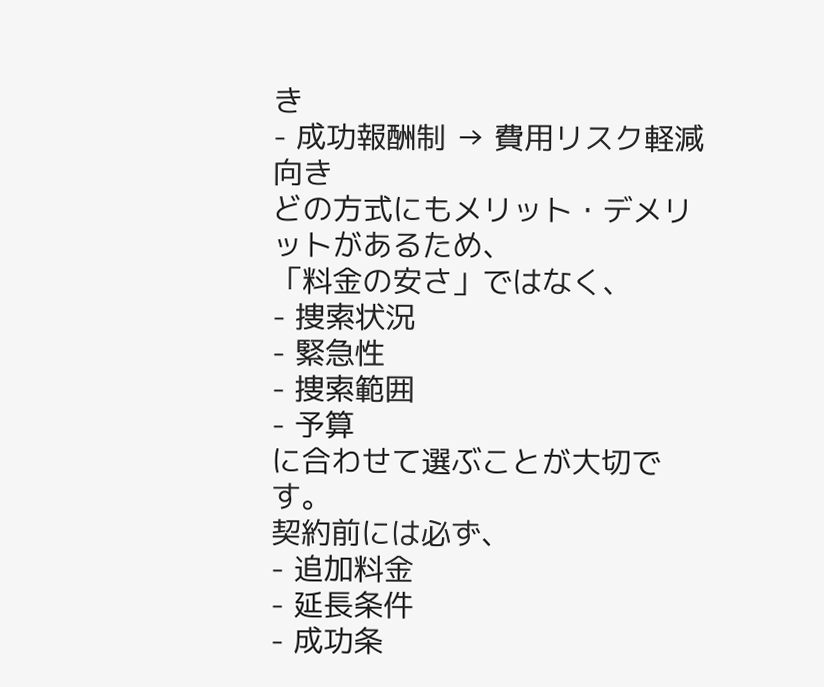き
- 成功報酬制 → 費用リスク軽減向き
どの方式にもメリット・デメリットがあるため、
「料金の安さ」ではなく、
- 捜索状況
- 緊急性
- 捜索範囲
- 予算
に合わせて選ぶことが大切です。
契約前には必ず、
- 追加料金
- 延長条件
- 成功条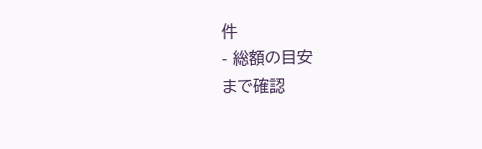件
- 総額の目安
まで確認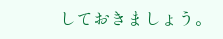しておきましょう。